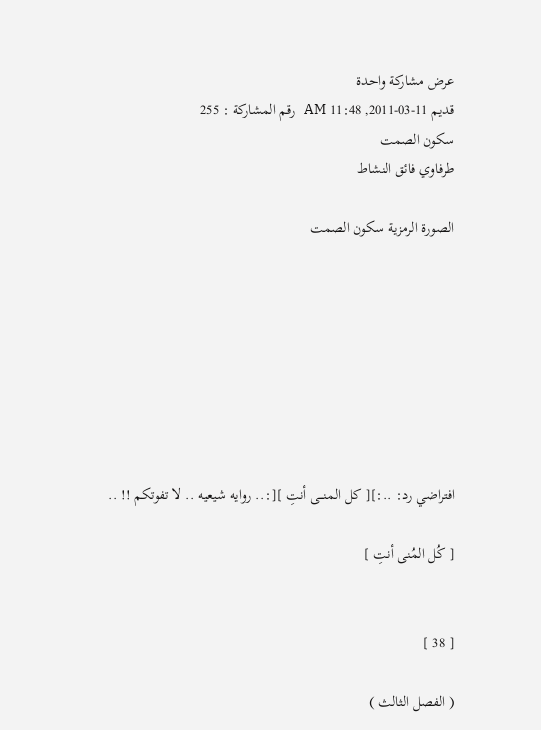عرض مشاركة واحدة
قديم 11-03-2011, 11:48 AM   رقم المشاركة : 255
سكون الصمت
طرفاوي فائق النشاط

الصورة الرمزية سكون الصمت








افتراضي رد: ..:][ كل المنـــى أنتِ ][:.. روايه شيعيه .. لا تفوتكم !! ..

[ كُل المُنى أنتِ ]


[ 38 ]

( الفصل الثالث )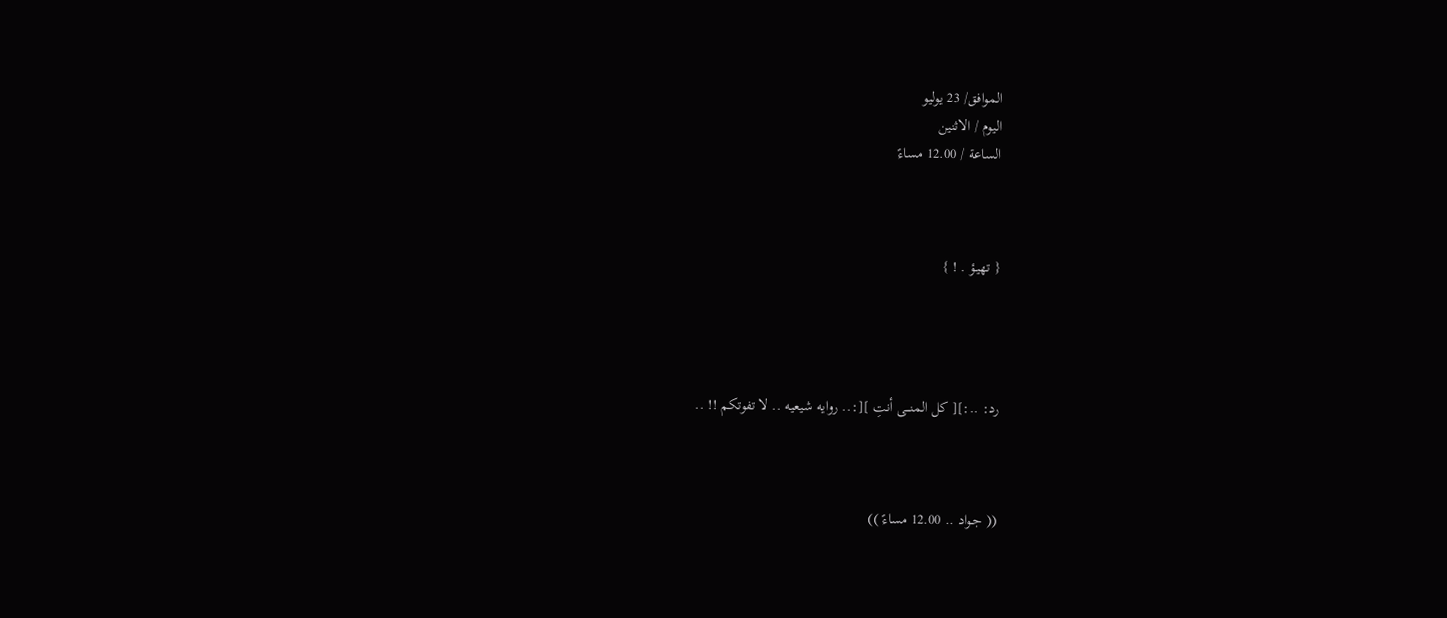الموافق/ 23 يوليو
اليوم / الاثنين
الساعة / 12.00 مساءً



{ تهيـؤ . ! }




رد: ..:][ كل المنـــى أنتِ ][:.. روايه شيعيه .. لا تفوتكم !! ..



(( جـواد .. 12.00 مساءً ))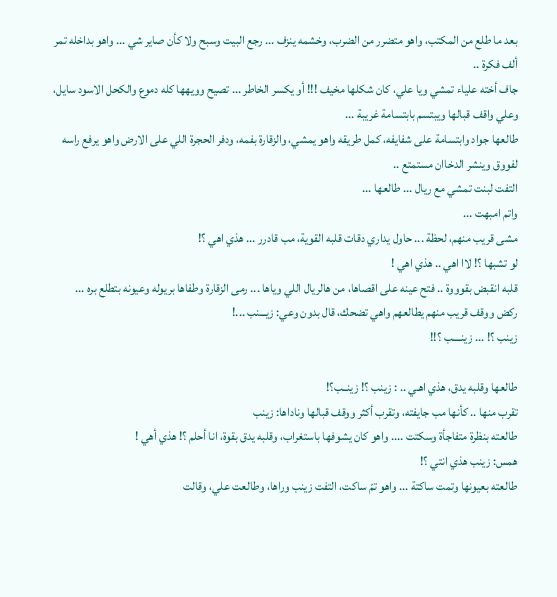بعد ما طلع من المكتب، واهو متضرر من الضرب، وخشمه ينزف ... رجع البيت وسبح ولا كأن صاير شي ... واهو بداخله تمر ألف فكرة ..
جاف أخته علياء تمشي ويا علي، كان شكلها مخيف !!! أو يكسر الخاطر ... تصيح وويهها كله دموع والكحل الاسود سايل، وعلي واقف قبالها ويبتسم بابتسامة غريبة ...
طالعها جواد وابتسامة على شفايفه، كمل طريقه واهو يمشي، والزقارة بفمه، ودفر الحجرة اللي على الارض واهو يرفع راسه لفووق وينشر الدخاان مستمتع ..
التفت لبنت تمشي مع ريال ... طالعها ...
واتم امبهت ...
مشى قريب منهم، لحظة ... حاول يداري دقات قلبه القوية، مب قادرر ... هذي اهي ؟!
لو تشبها ؟! لاا اهي .. هذي اهي !
قلبه انقبض بقوووة .. فتح عينه على اقصاها، من هالريال اللي وياها ... رمى الزقارة وطفاها بريوله وعيونه بتطلع بره ...
ركض ووقف قريب منهم يطالعهم واهي تضحك، قال بدون وعي: زيـــنب ...!
زينب ؟! ... زينــــب ؟!!

طالعها وقلبه يدق، هذي اهـي .. : زينب ؟! زينــب؟!
تقرب منها .. كأنها مب جايفته، وتقرب أكثر ووقف قبالها وناداها: زينب
طالعته بنظرة متفاجأة وسكتت .... واهو كان يشوفها باستغراب، وقلبه يدق بقوة، انا أحلم ؟! هذي أهي !
همس: زينب هذي انتي ؟!
طالعته بعيونها وتمت ساكتة ... واهو تمّ ساكت، التفت زينب وراها، وطالعت علي، وقالت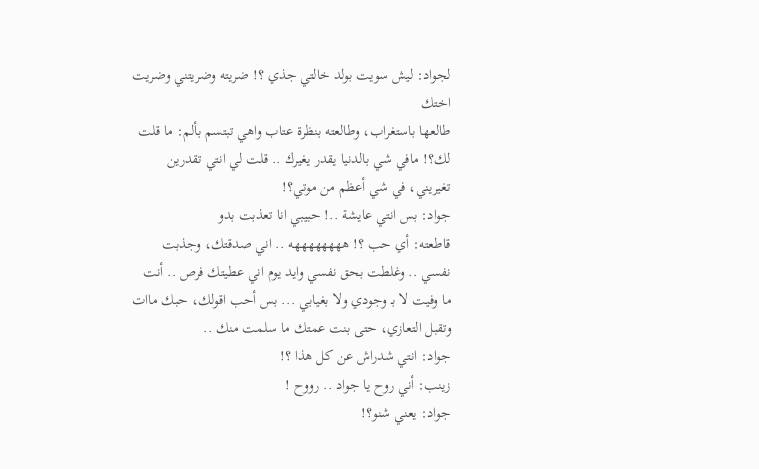لجواد: ليش سويت بولد خالتي جذي ؟! ضريته وضريتني وضريت اختك
طالعها باستغراب، وطالعته بنظرة عتاب واهي تبتسم بألم: ما قلت لك؟! مافي شي بالدنيا يقدر يغيرك .. قلت لي انتي تقدرين تغيريني، في شي أعظم من موتي؟!
جواد: بس انتي عايشة ..! حبيبي انا تعذبت بدو
قاطعته: أي حب ؟! ههههههههه .. اني صدقتك، وجذبت نفسي .. وغلطت بحق نفسي وايد يوم اني عطيتك فرص .. أنت ما وفيت لا بـ وجودي ولا بغيابي ... بس أحب اقولك، حبك ماات وتقبل التعازي، حتى بنت عمتك ما سلمت منك ..
جواد: انتي شدراش عن كل هذا ؟!
زينب: أني روح يا جواد .. رووح !
جواد: يعني شنو؟!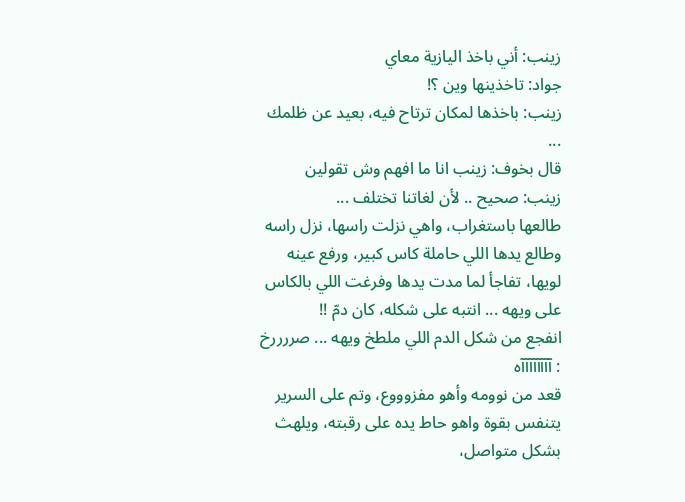زينب: أني باخذ اليازية معاي
جواد: تاخذينها وين ؟!
زينب: باخذها لمكان ترتاح فيه، بعيد عن ظلمك ...
قال بخوف: زينب انا ما افهم وش تقولين
زينب: صحيح .. لأن لغاتنا تختلف ...
طالعها باستغراب، واهي نزلت راسها، نزل راسه وطالع يدها اللي حاملة كاس كبير، ورفع عينه لويها، تفاجأ لما مدت يدها وفرغت اللي بالكاس على ويهه ... انتبه على شكله، كان دمّ !!
انفجع من شكل الدم اللي ملطخ ويهه ... صررررخ : آآآآآآآآه
قعد من نوومه وأهو مفزوووع، وتم على السرير يتنفس بقوة واهو حاط يده على رقبته، ويلهث بشكل متواصل،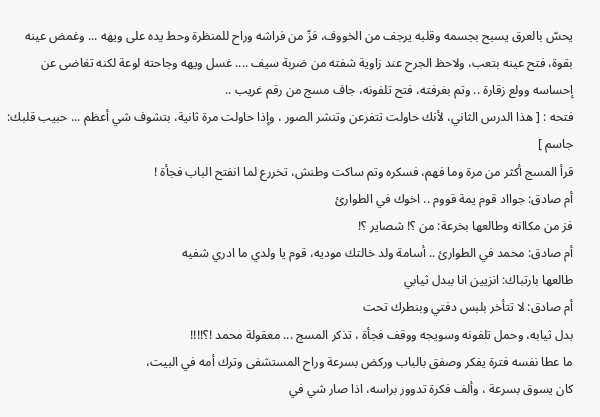يحسّ بالعرق يسبح بجسمه وقلبه يرجف من الخووف، فزّ من فراشه وراح للمنظرة وحط يده على ويهه ... وغمض عينه بقوة، فتح عينه بتعب، ولاحظ الجرح عند زاوية شفته من ضربة سيف .... غسل ويهه وجاحته لوعة لكنه تغاضى عن إحساسه وولع زقارة .. وتم بغرفته، فتح تلفونه، جاف مسج من رقم غريب ..
فتحه : [ هذا الدرس الثاني، لأنك حاولت تتفرعن وتنشر الصور ، وإذا حاولت مرة ثانية، بتشوف شي أعظم ... حبيب قلبك: جاسم ]
قرأ المسج أكثر من مرة وما فهم، فسكره وتم ساكت وطنش، تخررع لما انفتح الباب فجأة !
أم صادق: جوااد قوم يمة قووم .. اخوك في الطوارئ
فز من مكاانه وطالعها بخرعة: من ؟! شصاير ؟!
أم صادق: محمد في الطوارئ .. أسامة ولد خالتك موديه، قوم يا ولدي ما ادري شفيه
طالعها بارتباك: انزيين انا ببدل ثيابي
أم صادق: لا تتأخر بلبس دفتي وبنطرك تحت
بدل ثيابه، وحمل تلفونه وسويجه ووقف فجأة ، تذكر المسج ... معقولة محمد !؟!!!!
ما عطا نفسه فترة يفكر وصفق بالباب وركض بسرعة وراح المستشفى وترك أمه في البيت،
كان يسوق بسرعة ، وألف فكرة تدوور براسه، اذا صار شي في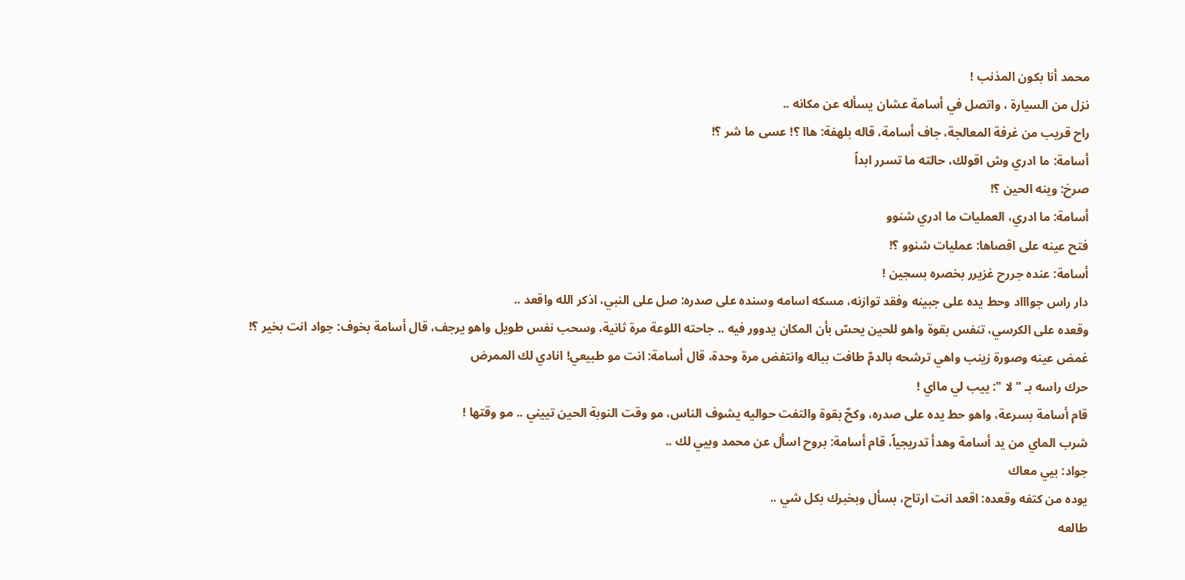محمد أنا بكون المذنب !
نزل من السيارة ، واتصل في أسامة عشان يسأله عن مكانه ..
راح قريب من غرفة المعالجة، جاف أسامة، قاله بلهفة: هاا ؟! عسى ما شر ؟!
أسامة: ما ادري وش اقولك، حالته ما تسرر ابداً
صرخ: وينه الحين ؟!
أسامة: ما ادري، العمليات ما ادري شنوو
فتح عينه على اقصاها: عمليات شنوو ؟!
أسامة: عنده جررح غزيرر بخصره بسجين !
دار راس جواااد وحط يده على جبينه وفقد توازنه، مسكه اسامه وسنده على صدره: صل على النبي، اذكر الله واقعد ..
وقعده على الكرسي، تنفس بقوة واهو للحين يحسّ بأن المكان يدوور فيه .. جاحته اللوعة مرة ثانية، وسحب نفس طويل واهو يرجف، قال أسامة بخوف: جواد انت بخير ؟!
غمض عينه وصورة زينب واهي ترشحه بالدمّ طافت بباله وانتفض مرة وحدة، قال أسامة: انت مو طبيعي! انادي لك الممرض
حرك راسه بـ " لا ": ييب لي مااي !
قام أسامة بسرعة، واهو حط يده على صدره، وكحّ بقوة والتفت حواليه يشوف الناس، مو وقت النوبة الحين تييني .. مو وقتها !
شرب الماي من يد أسامة وهدأ تدريجياً، قام أسامة: بروح اسأل عن محمد وبيي لك ..
جواد: بيي معاك
يوده من كتفه وقعده: اقعد انت ارتاح، بسأل وبخبرك بكل شي ..
طالعه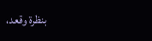بنظرة وقعد،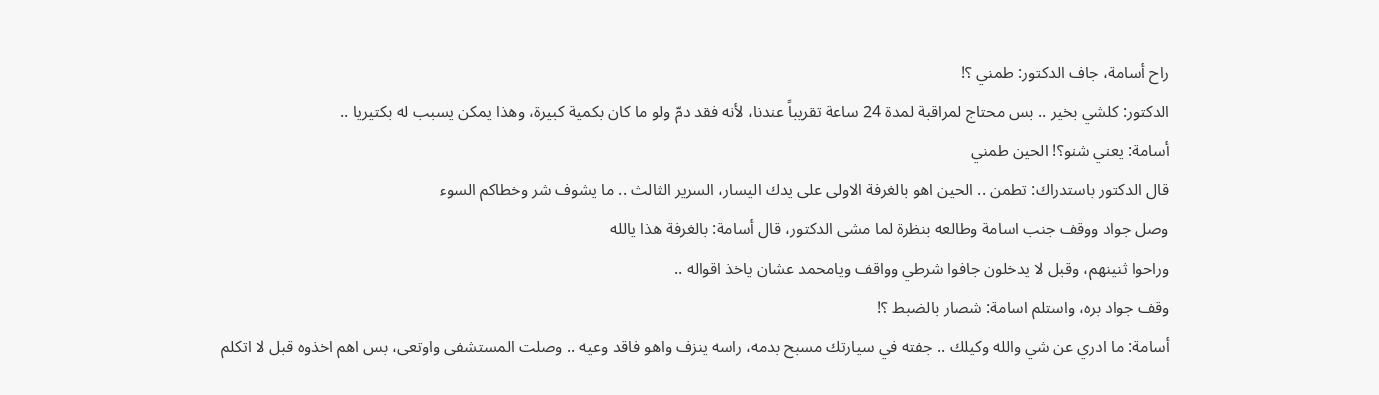راح أسامة، جاف الدكتور: طمني ؟!
الدكتور: كلشي بخير .. بس محتاج لمراقبة لمدة 24 ساعة تقريباً عندنا، لأنه فقد دمّ ولو ما كان بكمية كبيرة، وهذا يمكن يسبب له بكتيريا ..
أسامة: يعني شنو؟! الحين طمني
قال الدكتور باستدراك: تطمن .. الحين اهو بالغرفة الاولى على يدك اليسار، السرير الثالث .. ما يشوف شر وخطاكم السوء
وصل جواد ووقف جنب اسامة وطالعه بنظرة لما مشى الدكتور، قال أسامة: بالغرفة هذا يالله
وراحوا ثنينهم، وقبل لا يدخلون جافوا شرطي وواقف ويامحمد عشان ياخذ اقواله ..
وقف جواد بره، واستلم اسامة: شصار بالضبط ؟!
أسامة: ما ادري عن شي والله وكيلك .. جفته في سيارتك مسبح بدمه، راسه ينزف واهو فاقد وعيه .. وصلت المستشفى واوتعى، بس اهم اخذوه قبل لا اتكلم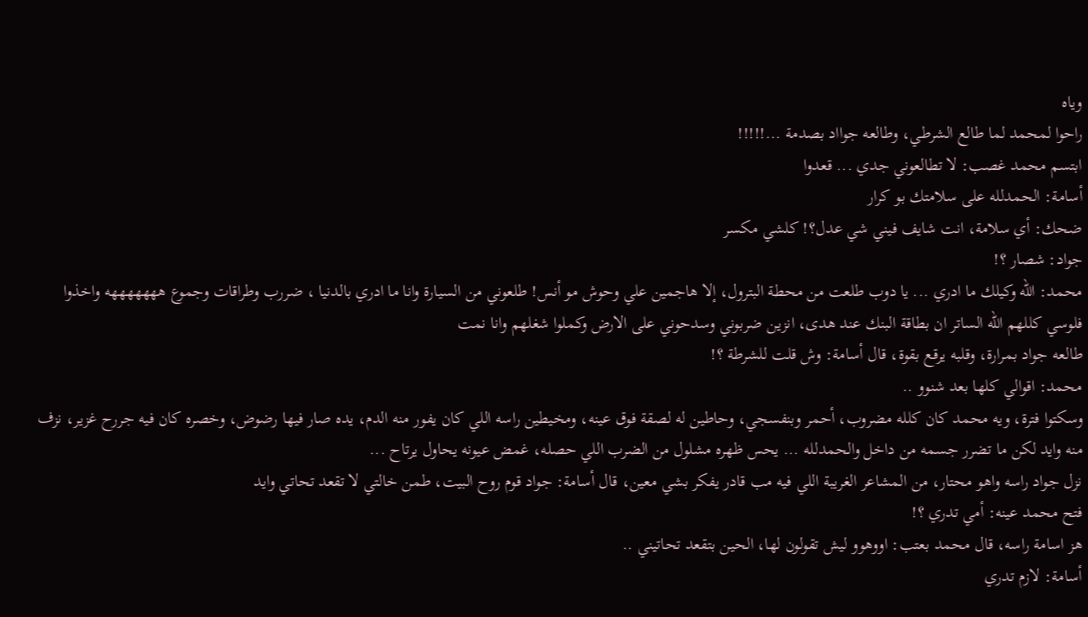وياه
راحوا لمحمد لما طالع الشرطي، وطالعه جوااد بصدمة ...!!!!!
ابتسم محمد غصب: لا تطالعوني جدي ... قعدوا
أسامة: الحمدلله على سلامتك بو كرار
ضحك: أي سلامة، انت شايف فيني شي عدل؟! كلشي مكسر
جواد: شصار ؟!
محمد: الله وكيلك ما ادري ... يا دوب طلعت من محطة البترول، إلا هاجمين علي وحوش مو أنس! طلعوني من السيارة وانا ما ادري بالدنيا ، ضررب وطراقات وجموع هههههههه واخذوا فلوسي كللهم الله الساتر ان بطاقة البنك عند هدى، انزين ضربوني وسدحوني على الارض وكملوا شغلهم وانا نمت
طالعه جواد بمرارة، وقلبه يرقع بقوة، قال أسامة: وش قلت للشرطة ؟!
محمد: اقوالي كلها بعد شنوو ..
وسكتوا فترة، ويه محمد كان كلله مضروب، أحمر وبنفسجي، وحاطين له لصقة فوق عينه، ومخيطين راسه اللي كان يفور منه الدم، يده صار فيها رضوض، وخصره كان فيه جررح غزير، نزف منه وايد لكن ما تضرر جسمه من داخل والحمدلله ... يحس ظهره مشلول من الضرب اللي حصله، غمض عيونه يحاول يرتاح ...
نزل جواد راسه واهو محتار، من المشاعر الغريبة اللي فيه مب قادر يفكر بشي معين، قال أسامة: جواد قوم روح البيت، طمن خالتي لا تقعد تحاتي وايد
فتح محمد عينه: أمي تدري ؟!
هز اسامة راسه، قال محمد بعتب: اووهوو ليش تقولون لها، الحين بتقعد تحاتيني ..
أسامة: لازم تدري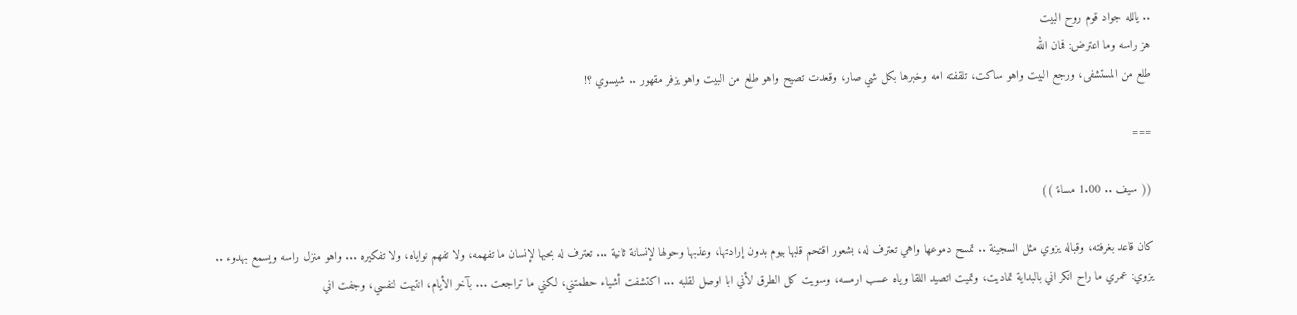.. يالله جواد قوم روح البيت
هز راسه وما اعترض: فمان الله
طلع من المستشفى، ورجع البيت واهو ساكت، تلقفته امه وخبرها بكل شي صار، وقعدت تصيح واهو طلع من البيت واهو يزفر مقهور .. شيسوي ؟!

===

(( سيف .. 1.00 مساءً ))

كان قاعد بغرفته، وقباله يزوي مثل السجينة .. تمسح دموعها واهي تعترف له، بشعور اقتحم قلبها بيوم بدون إرادتها، وعذبها وحولها لإنسانة ثانية ... تعترف له بحبها لإنسان ما تفهمه، ولا تفهم نواياه، ولا تفكيره ... واهو منزل راسه ويسمع بهدوء ..
يزوي: عمري ما راح انكر اني بالبداية تماديت، وتميت اتصيد اللقا وياه عسب ارمسه، وسويت كل الطرق لأني ابا اوصل لقلبه ... اكتشفت أشياء حطمتني، لكني ما تراجعت ... بآخر الأيام، انتبهت لنفسي، وجفت اني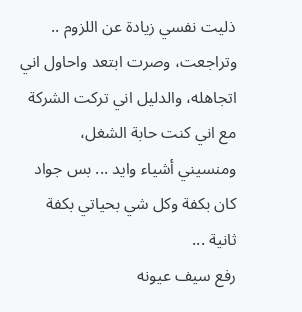ذليت نفسي زيادة عن اللزوم .. وتراجعت، وصرت ابتعد واحاول اني اتجاهله، والدليل اني تركت الشركة مع اني كنت حابة الشغل، ومنسيني أشياء وايد ... بس جواد كان بكفة وكل شي بحياتي بكفة ثانية ...
رفع سيف عيونه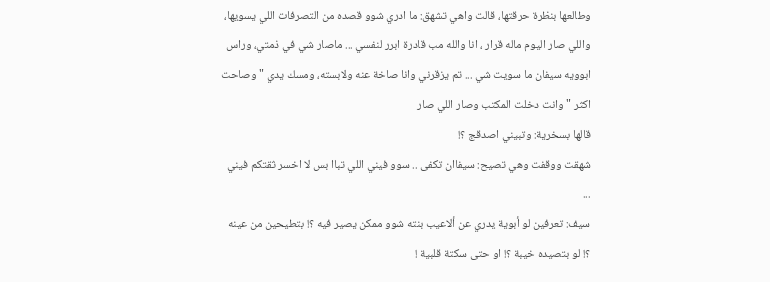وطالعها بنظرة حرقتها، قالت واهي تشهق: ما ادري شوو قصده من التصرفات اللي يسويها، واللي صار اليوم ماله قرار ، انا والله مب قادرة ابرر لنفسي ... ماصار شي في ذمتي، وراس ابوويه سيفان ما سويت شي ... تم يزقرني وانا صاخة عنه ولابسته، ومسك يدي " وصاحت اكثر " وانت دخلت المكتب وصار اللي صار
قالها بسخرية: وتبيني اصدقج ؟!
شهقت ووقفت وهي تصيح: سيفاان تكفى .. سوو فيني اللي تباا بس لا اخسر ثقتكم فيني ...
سيف: تعرفين لو أبوية يدري عن ألاعيب بنته شوو ممكن يصير فيه ؟! بتطيحين من عينه ؟! لو بتصيده خيبة ؟! او حتى سكتة قلبية !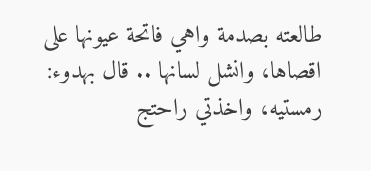طالعته بصدمة واهي فاتحة عيونها على اقصاها، وانشل لسانها .. قال بهدوء: رمستيه، واخذتي راحتج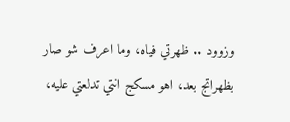وزوود .. ظهرتي فياه، وما اعرف شو صار بظهراتج بعد، اهو مسكج انتي تدلعتي عليه،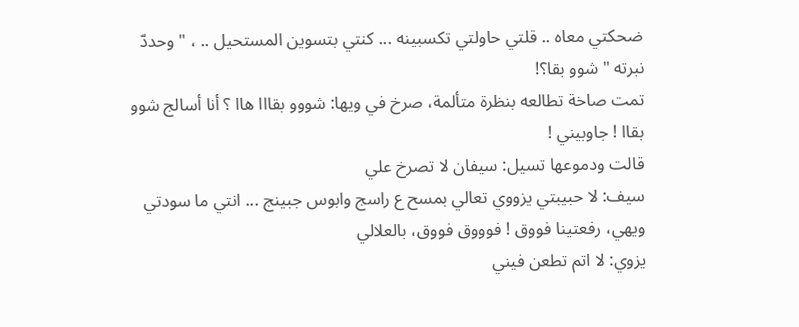ضحكتي معاه .. قلتي حاولتي تكسبينه ... كنتي بتسوين المستحيل .. ، " وحددّ نبرته " شوو بقا؟!
تمت صاخة تطالعه بنظرة متألمة، صرخ في ويها: شووو بقااا هاا ؟ أنا أسالج شوو بقاا ! جاوبيني !
قالت ودموعها تسيل: سيفان لا تصرخ علي
سيف: لا حبيبتي يزووي تعالي بمسح ع راسج وابوس جبينج ... انتي ما سودتي ويهي، رفعتينا فووق ! فوووق فووق، بالعلالي
يزوي: لا اتم تطعن فيني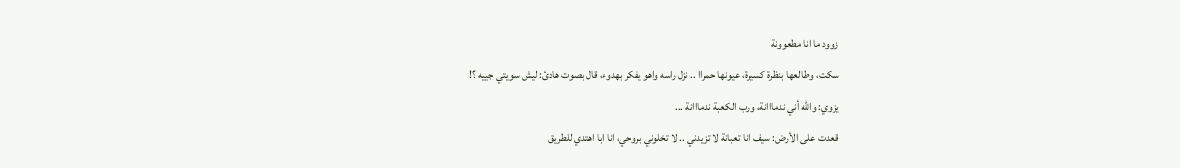زوود ما انا مطعوونة
سكت، وطالعها بنظرة كسيرة، عيونها حمراا .. نزل راسه واهو يفكر بهدوء، قال بصوت هادئ: ليش سويتي جييه ؟!
يزوي: والله أني ندمااانة، ورب الكعبة ندمااانة ...
قعدت على الأرض: سيف انا تعبانة لا تزيدني .. لا تخلوني بروحي، انا ابا اهتدي للطريق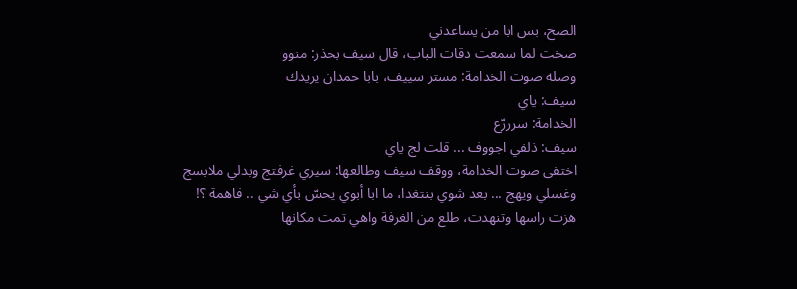الصح، بس ابا من يساعدني
صخت لما سمعت دقات الباب، قال سيف بحذر: منوو
وصله صوت الخدامة: مستر سييف، بابا حمدان يريدك
سيف: ياي
الخدامة: سرررّع
سيف: ذلفي اجووف ... قلت لج ياي
اختفى صوت الخدامة، ووقف سيف وطالعها: سيري غرفتج وبدلي ملابسج وغسلي ويهج ... بعد شوي بنتغدا، ما ابا أبوي يحسّ بأي شي .. فاهمة ؟!
هزت راسها وتنهدت، طلع من الغرفة واهي تمت مكانها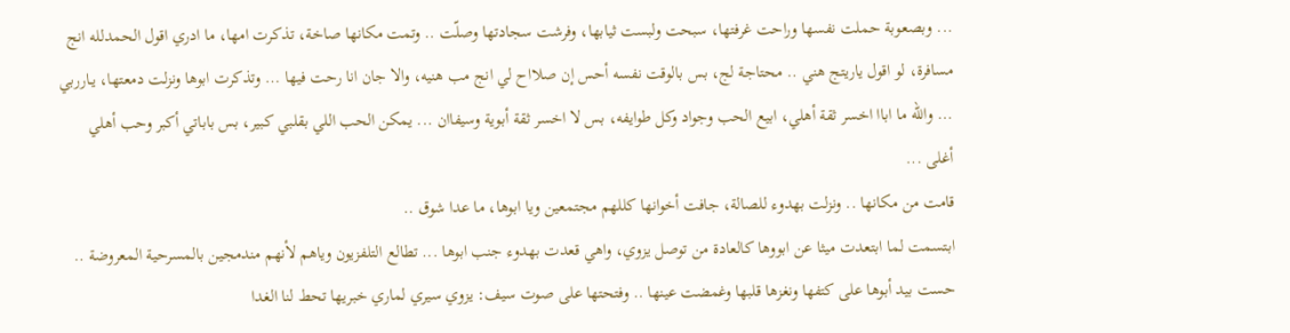... وبصعوبة حملت نفسها وراحت غرفتها، سبحت ولبست ثيابها، وفرشت سجادتها وصلّت .. وتمت مكانها صاخة، تذكرت امها، ما ادري اقول الحمدلله انج مسافرة، لو اقول ياريتج هني .. محتاجة لج، بس بالوقت نفسه أحس إن صلااح لي انج مب هنيه، والا جان انا رحت فيها ... وتذكرت ابوها ونزلت دمعتها، يـارربي ... والله ما اباا اخسر ثقة أهلي، ابيع الحب وجواد وكل طوايفه، بس لا اخسر ثقة أبوية وسيفاان ... يمكن الحب اللي بقلبي كبير، بس باباتي أكبر وحب أهلي أغلى ...
قامت من مكانها .. ونزلت بهدوء للصالة، جافت أخوانها كللهم مجتمعين ويا ابوها، ما عدا شوق ..
ابتسمت لما ابتعدت ميثا عن ابووها كالعادة من توصل يزوي، واهي قعدت بهدوء جنب ابوها ... تطالع التلفزيون وياهم لأنهم مندمجين بالمسرحية المعروضة ..
حست بيد أبوها على كتفها ونغزها قلبها وغمضت عينها .. وفتحتها على صوت سيف: يزوي سيري لماري خبريها تحط لنا الغدا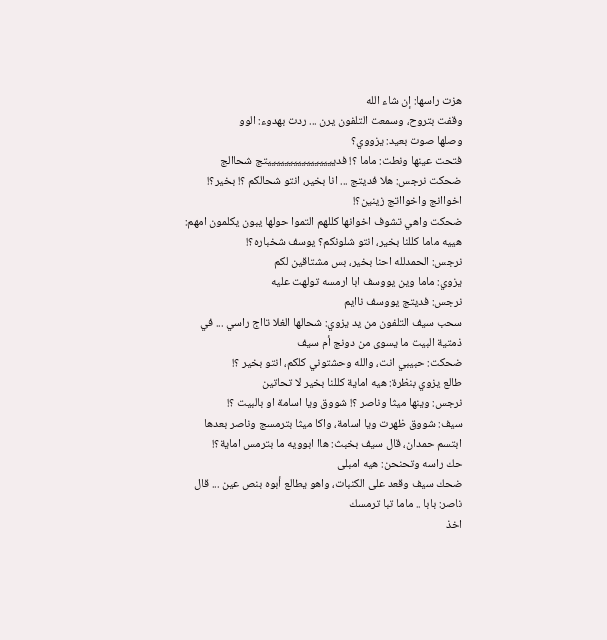هزت راسها: إن شاء الله
وقفت بتروح، وسمعت التلفون يرن ... ردت بهدوء: الوو
وصلها صوت بعيد: يزووي؟
فتحت عينها ونطت: ماما ؟! فدييييييييييييييييتج شحاالج
ضحكت نرجس: هلا فديتج ... انا بخير، انتو شحالكم ؟! بخير؟! اخواانج واخوااتج زينين؟!
ضحكت واهي تشوف اخوانها كللهم التموا حولها يبون يكلمون امهم: هييه ماما كللنا بخير، انتو شلونكم؟ يوسف شخباره؟!
نرجس: الحمدلله احنا بخير، بس مشتاقين لكم
يزوي: ماما وين يووسف ابا ارمسه تولهت عليه
نرجس: فديتج يووسف ناايم
سحب سيف التلفون من يد يزوي: شحالها الغلا تااج راسي ... في ذمتية البيت ما يسوى من دونج أم سيف
ضحكت: حبيبي انت، والله وحشتوني كلكم، انتو بخير ؟!
طالع يزوي بنظرة: هيه اماية كللنا بخير لا تحاتين
نرجس: وينها ميثا وناصر ؟! شووق ويا اسامة او بالبيت ؟!
سيف: شووق ظهرت ويا اسامة، واكا ميثا بترمسج وناصر بعدها
ابتسم حمدان، قال سيف بخبث: هاا ابوويه ما بترمس اماية؟!
حك راسه وتحنحن: هيه امبلى
ضحك سيف وقعد على الكنبات، واهو يطالع أبوه بنص عين ... قال ناصر: بابا .. ماما تبا ترمسك
اخذ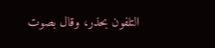التلفون بحذر، وقال بصوت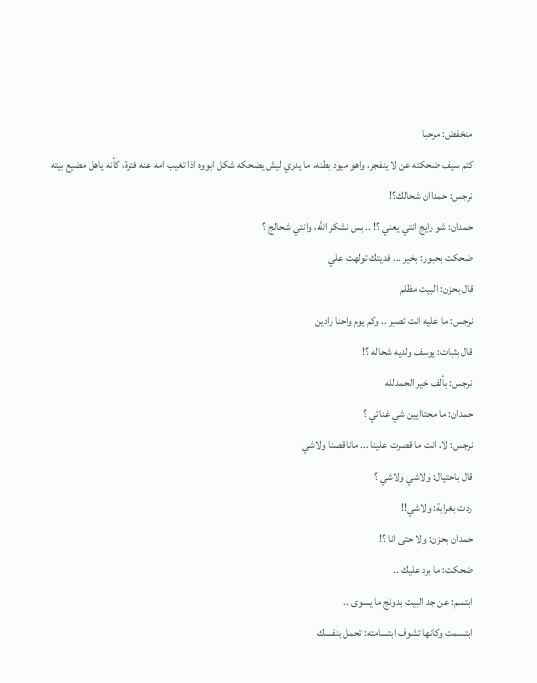منخفض: مرحبا
كتم سيف ضحكته عن لا ينفجر، واهو ميود بطنه، ما يدري ليش يضحكه شكل ابووه اذا تغيب امه عنه فترة، كأنه ياهل مضيع بيته
نرجس: حمداان شحالك؟!
حمدان: شو رايج انتي يعني ؟! .. بس نشكر الله، وانتي شحالج ؟
ضحكت بحبور: بخير ... فديتك تولهت علي
قال بحزن: البيت مظلم
نرجس: ما عليه انت تصبر .. وكم يوم واحنا رادين
قال بثبات: يوسف ولديه شحاله ؟!
نرجس: بألف خير الحمدلله
حمدان: ما محتاايين شي غناتي ؟
نرجس: لا، انت ما قصرت علينا ... ماناقصنا ولاشي
قال باحتيال: ولاشي ولاشي ؟
ردت بغرابة: ولاشي!!
حمدان بحزن: ولا حتى انا ؟!
ضحكت: ما برد عليك ..
ابتسم: عن جد البيت بدونج ما يسوى ..
ابتسمت وكانها تشوف ابتسامته: تحمل بنفسك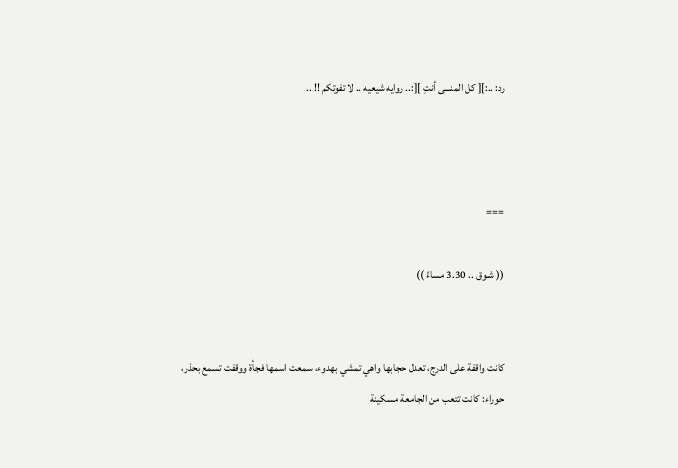رد: ..:][ كل المنـــى أنتِ ][:.. روايه شيعيه .. لا تفوتكم !! ..



===

(( شـوق .. 3.30 مساءً ))


كانت واقفة على الدرج، تعدل حجابها واهي تمشي بهدوء، سمعت اسمها فجأة ووقفت تسمع بحذر،
حوراء: كانت تتعب من الجامعة مسكينة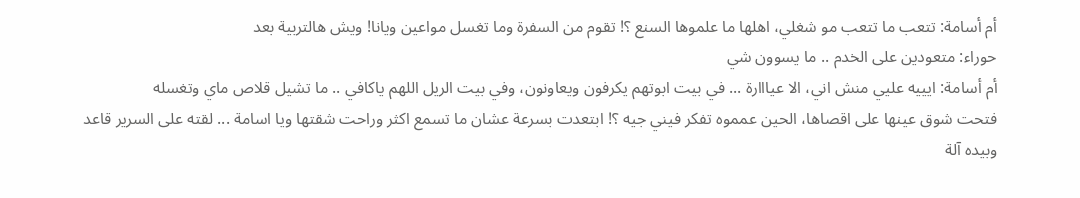أم أسامة: تتعب ما تتعب مو شغلي، اهلها ما علموها السنع ؟! تقوم من السفرة وما تغسل مواعين ويانا! ويش هالتربية بعد
حوراء: متعودين على الخدم .. ما يسوون شي
أم أسامة: ايييه عليي منش اني، الا عيااارة ... في بيت ابوتهم يكرفون ويعاونون، وفي بيت الريل اللهم ياكافي .. ما تشيل قلاص ماي وتغسله
فتحت شوق عينها على اقصاها، الحين عمموه تفكر فيني جيه ؟! ابتعدت بسرعة عشان ما تسمع اكثر وراحت شقتها ويا اسامة ... لقته على السرير قاعد وبيده آلة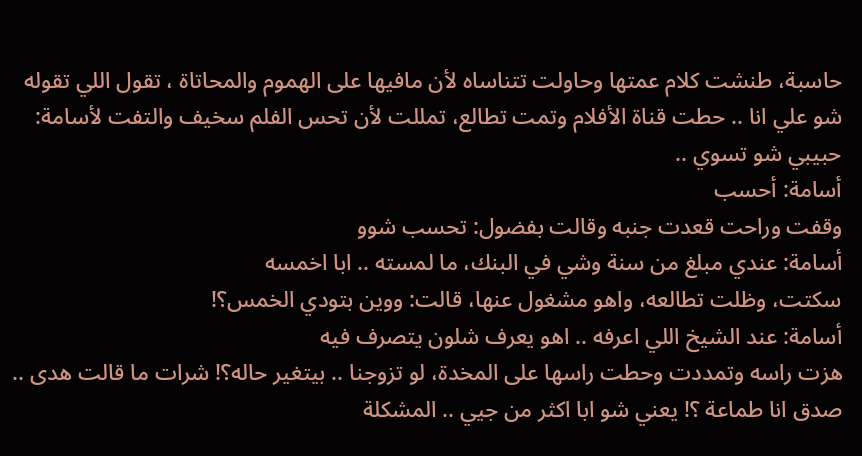حاسبة، طنشت كلام عمتها وحاولت تتناساه لأن مافيها على الهموم والمحاتاة ، تقول اللي تقوله شو علي انا .. حطت قناة الأفلام وتمت تطالع، تمللت لأن تحس الفلم سخيف والتفت لأسامة: حبيبي شو تسوي ..
أسامة: أحسب
وقفت وراحت قعدت جنبه وقالت بفضول: تحسب شوو
أسامة: عندي مبلغ من سنة وشي في البنك، ما لمسته .. ابا اخمسه
سكتت، وظلت تطالعه، واهو مشغول عنها، قالت: ووين بتودي الخمس؟!
أسامة: عند الشيخ اللي اعرفه .. اهو يعرف شلون يتصرف فيه
هزت راسه وتمددت وحطت راسها على المخدة، لو تزوجنا .. بيتغير حاله؟! شرات ما قالت هدى .. صدق انا طماعة ؟! يعني شو ابا اكثر من جيي .. المشكلة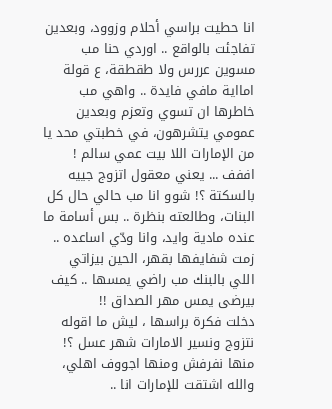انا حطيت براسي أحلام وزوود، وبعدين تفاجئت بالواقع .. اوردي حنا مب مسوين عررس ولا طقطقة، ع قولة امااية مافي فايدة .. واهي مب خاطرها ان تسوي وتعزم وبعدين عمومي يتشرهون، في خطبتي محد يا من الإمارات اللا بيت عمي سالم !
اففف ... يعني معقول اتزوج جييه بالسكتة ؟! شوو انا مب حالي حال كل البنات، وطالعته بنظرة .. بس أسامة ما عنده مادية وايد، وانا ودّي اساعده .. زمت شفايفها بقهر، الحين بيزاتي اللي بالبنك مب راضي يمسها .. كيف بيرضى يمس مهر الصداق !!
دخلت فكرة براسها ، ليش ما اقوله نتزوج ونسير الامارات شهر عسل ؟! منها نفرفش ومنها اجووف اهلي، والله اشتقت للإمارات انا ..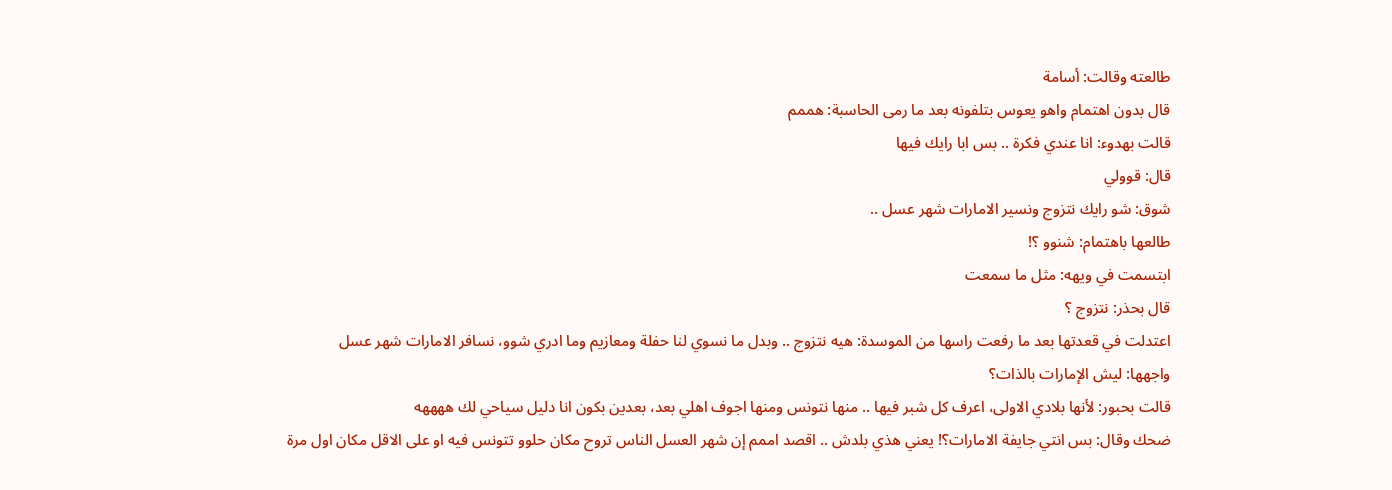طالعته وقالت: أسامة
قال بدون اهتمام واهو يعوس بتلفونه بعد ما رمى الحاسبة: هممم
قالت بهدوء: انا عندي فكرة .. بس ابا رايك فيها
قال: قوولي
شوق: شو رايك نتزوج ونسير الامارات شهر عسل ..
طالعها باهتمام: شنوو ؟!
ابتسمت في ويهه: مثل ما سمعت
قال بحذر: نتزوج ؟
اعتدلت في قعدتها بعد ما رفعت راسها من الموسدة: هيه نتزوج .. وبدل ما نسوي لنا حفلة ومعازيم وما ادري شوو، نسافر الامارات شهر عسل
واجهها: ليش الإمارات بالذات؟
قالت بحبور: لأنها بلادي الاولى، اعرف كل شبر فيها .. منها نتونس ومنها اجوف اهلي بعد، بعدين بكون انا دليل سياحي لك ههههه
ضحك وقال: بس انتي جايفة الامارات؟! يعني هذي بلدش .. اقصد اممم إن شهر العسل الناس تروح مكان حلوو تتونس فيه او على الاقل مكان اول مرة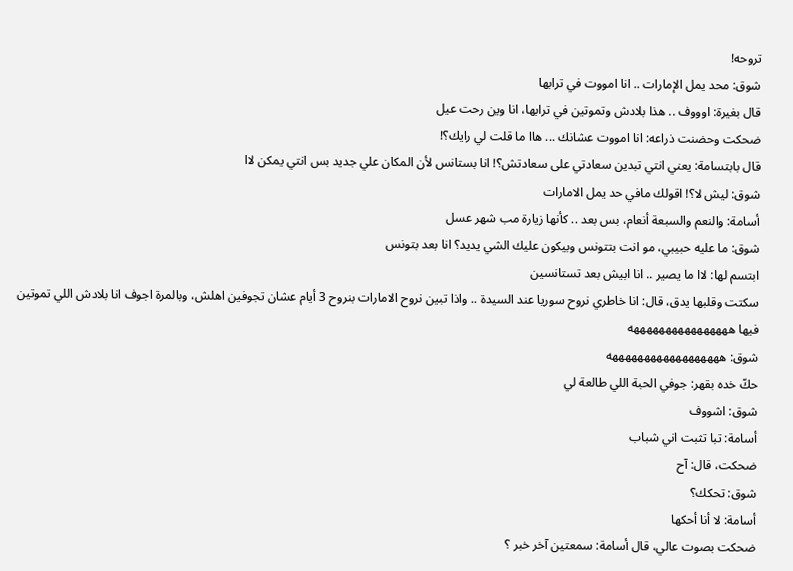تروحه!
شوق: محد يمل الإمارات .. انا امووت في ترابها
قال بغيرة: اوووف .. هذا بلادش وتموتين في ترابها، انا وين رحت عيل
ضحكت وحضنت ذراعه: انا امووت عشانك ... هاا ما قلت لي رايك؟!
قال بابتسامة: يعني انتي تبدين سعادتي على سعادتش؟! انا بستانس لأن المكان علي جديد بس انتي يمكن لاا
شوق: ليش لا؟! اقولك مافي حد يمل الامارات
أسامة: والنعم والسبعة أنعام، بس بعد .. كأنها زيارة مب شهر عسل
شوق: ما عليه حبيبي، مو انت بتتونس وبيكون عليك الشي يديد؟ انا بعد بتونس
ابتسم لها: لاا ما يصير .. انا ابيش بعد تستانسين
سكتت وقلبها يدق، قال: انا خاطري نروح سوريا عند السيدة .. واذا تبين نروح الامارات بنروح 3 أيام عشان تجوفين اهلش، وبالمرة اجوف انا بلادش اللي تموتين فيها ههههههههههههههههه
شوق: ههههههههههههههههههه
حكّ خده بقهر: جوفي الحبة اللي طالعة لي
شوق: اشووف
أسامة: تبا تثبت اني شباب
ضحكت، قال: آح
شوق: تحكك؟
أسامة: لا أنا أحكها
ضحكت بصوت عالي، قال أسامة: سمعتين آخر خبر ؟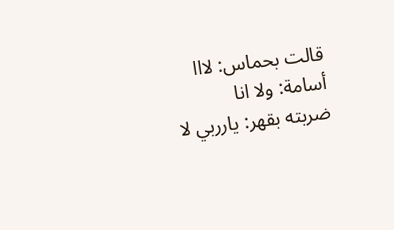قالت بحماس: لااا
أسامة: ولا انا
ضربته بقهر: يارربي لا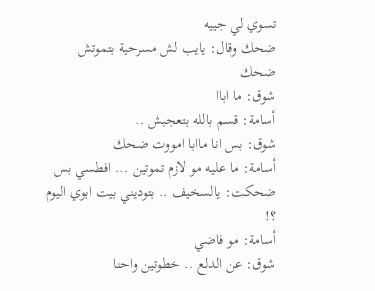تسوي لي جييه
ضحك وقال: يايب لش مسرحية بتموتش ضحك
شوق: ما اباا
أسامة: قسم بالله بتعجبش ..
شوق: بس انا ماابا امووت ضحك
أسامة: ما عليه مو لازم تموتين ... افطسي بس
ضحكت: يالسخيف .. بتوديني بيت ابوي اليوم ؟!
أسامة: مو فاضي
شوق: عن الدلع .. خطوتين واحنا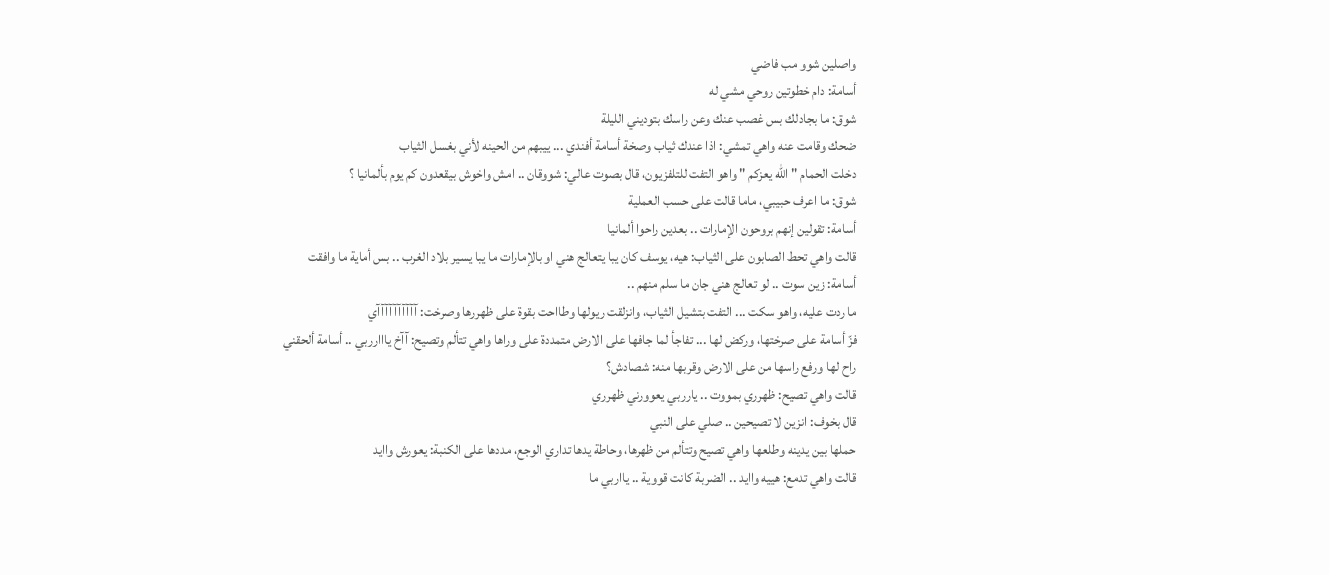واصلين شوو مب فاضي
أسامة: دام خطوتين روحي مشي له
شوق: ما بجادلك بس غصب عنك وعن راسك بتوديني الليلة
ضحك وقامت عنه واهي تمشي: اذا عندك ثياب وصخة أسامة أفندي ... ييبهم من الحينه لأني بغسل الثياب
دخلت الحمام " الله يعزكم " واهو التفت للتلفزيون، قال بصوت عالي: شووقان .. امش واخوش بيقعدون كم يوم بألمانيا ؟
شوق: ما اعرف حبيبي، ماما قالت على حسب العملية
أسامة: تقولين إنهم بروحون الإمارات .. بعدين راحوا ألمانيا
قالت واهي تحط الصابون على الثياب: هيه، يوسف كان يبا يتعالج هني او بالإمارات ما يبا يسير بلاد الغرب .. بس أماية ما وافقت
أسامة: زين سوت .. لو تعالج هني جان ما سلم منهم ..
ما ردت عليه، واهو سكت ... التفت بتشيل الثياب، وانزلقت ريولها وطااحت بقوة على ظهررها وصرخت: آآآآآآآآآآي
فزّ أسامة على صرختها، وركض لها ... تفاجأ لما جافها على الارض متمددة على وراها واهي تتألم وتصيح: آآخ يااارربي .. أسامة ألحقني
راح لها ورفع راسها من على الارض وقربها منه: شصادش؟
قالت واهي تصيح: ظهرري بمووت .. يارربي يعوورني ظهرري
قال بخوف: انزين لا تصيحين .. صلي على النبي
حملها بين يدينه وطلعها واهي تصيح وتتألم من ظهرها، وحاطة يدها تداري الوجع، مددها على الكنبة: يعورش واايد
قالت واهي تدمع: هييه واايد .. الضربة كانت قووية .. يااربي ما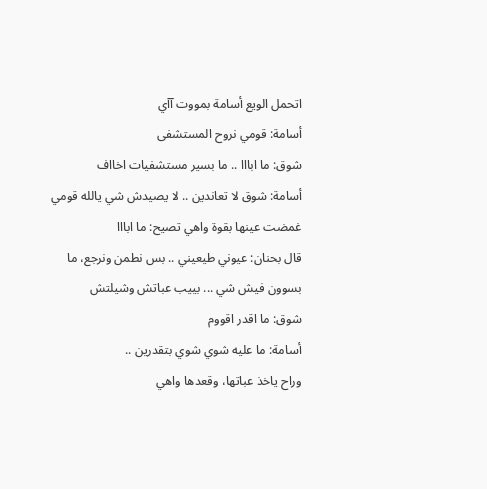اتحمل الويع أسامة بمووت آآي
أسامة: قومي نروح المستشفى
شوق: ما ابااا .. ما بسير مستشفيات اخااف
أسامة: شوق لا تعاندين .. لا يصيدش شي يالله قومي
غمضت عينها بقوة واهي تصيح: ما ابااا
قال بحنان: عيوني طيعيني .. بس نطمن ونرجع، ما بسوون فيش شي ... بييب عباتش وشيلتش
شوق: ما اقدر اقووم
أسامة: ما عليه شوي شوي بتقدرين ..
وراح ياخذ عباتها، وقعدها واهي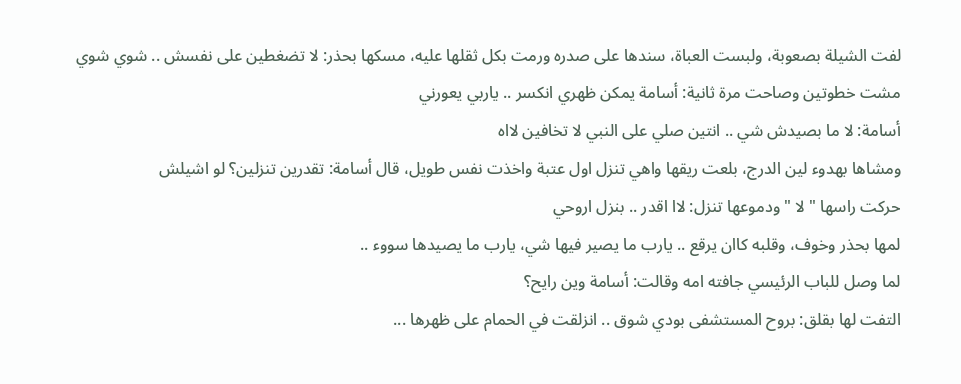لفت الشيلة بصعوبة، ولبست العباة، سندها على صدره ورمت بكل ثقلها عليه، مسكها بحذر: لا تضغطين على نفسش .. شوي شوي
مشت خطوتين وصاحت مرة ثانية: أسامة يمكن ظهري انكسر .. ياربي يعورني
أسامة: لا ما بصيدش شي .. انتين صلي على النبي لا تخافين لااه
ومشاها بهدوء لين الدرج، بلعت ريقها واهي تنزل اول عتبة واخذت نفس طويل، قال أسامة: تقدرين تنزلين؟ لو اشيلش
حركت راسها " لا " ودموعها تنزل: لاا اقدر .. بنزل اروحي
لمها بحذر وخوف، وقلبه كاان يرقع .. يارب ما يصير فيها شي، يارب ما يصيدها سووء ..
لما وصل للباب الرئيسي جافته امه وقالت: أسامة وين رايح؟
التفت لها بقلق: بروح المستشفى بودي شوق .. انزلقت في الحمام على ظهرها ...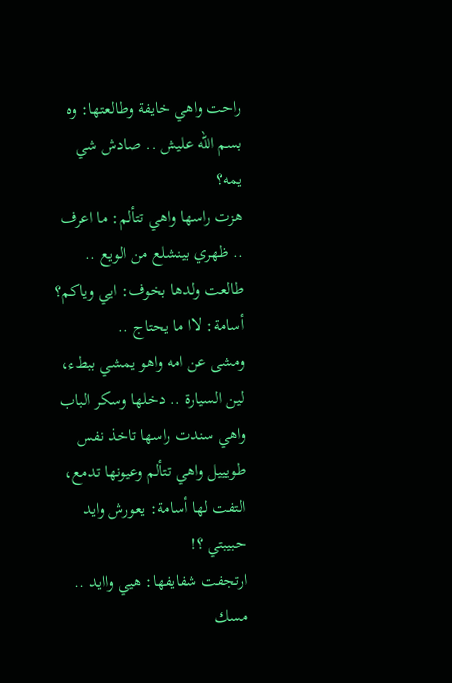راحت واهي خايفة وطالعتها: وه بسم الله عليش .. صادش شي يمه؟
هزت راسها واهي تتألم: ما اعرف .. ظهري بينشلع من الويع ..
طالعت ولدها بخوف: ايي وياكم؟
أسامة: لاا ما يحتاج ..
ومشى عن امه واهو يمشي ببطء، لين السيارة .. دخلها وسكر الباب واهي سندت راسها تاخذ نفس طويييل واهي تتألم وعيونها تدمع، التفت لها أسامة: يعورش وايد حبيبتي ؟!
ارتجفت شفايفها: هيي واايد ..
مسك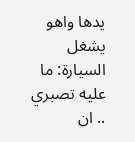يدها واهو يشغل السيارة: ما عليه تصبري .. ان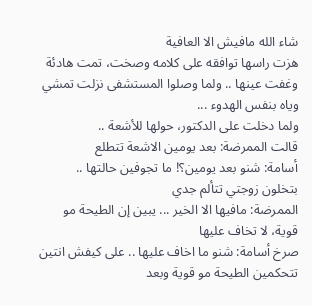شاء الله مافيش الا العافية
هزت راسها توافقه على كلامه وصخت، تمت هادئة وغفت عينها .. ولما وصلوا المستشفى نزلت تمشي وياه بنفس الهدوء ...
ولما دخلت على الدكتور، حولها للأشعة ..
قالت الممرضة: بعد يومين الاشعة تتطلع
أسامة: شنو بعد يومين؟! ما تجوفين حالتها .. بتخلون زوجتي تتألم جدي
الممرضة: مافيها الا الخير ... يبين إن الطيحة مو قوية، لا تخاف عليها
صرخ أسامة: شنو ما اخاف عليها .. على كيفش انتين تتحكمين الطيحة مو قوية وبعد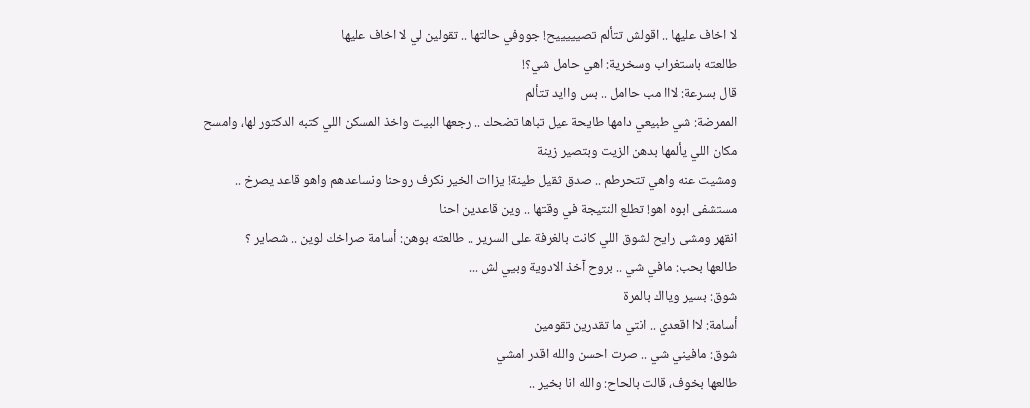لا اخاف عليها .. اقولش تتألم تصيييييح! جووفي حالتها .. تقولين لي لا اخاف عليها
طالعته باستغراب وسخرية: اهي حامل شي؟!
قال بسرعة: لااا مب حاامل .. بس واايد تتألم
الممرضة: شي طبيعي دامها طايحة عيل تباها تضحك .. رجعها البيت واخذ المسكن اللي كتبه الدكتور لها، وامسح مكان اللي يألمها بدهن الزيت وبتصير زينة
ومشيت عنه واهي تتحرطم .. صدق ثقيل طينة! يزاات الخير نكرف روحنا ونساعدهم واهو قاعد يصرخ .. مستشفى ابوه اهو! تطلع النتيجة في وقتها .. وين قاعدين احنا
انقهر ومشى رايح لشوق اللي كانت بالغرفة على السرير .. طالعته بوهن: أسامة صراخك لوين .. شصاير ؟
طالعها بحب: مافي شي .. بروح آخذ الادوية وبيي لش ...
شوق: بسير ويااك بالمرة
أسامة: لاا اقعدي .. انتي ما تقدرين تقومين
شوق: مافيني شي .. صرت احسن والله اقدر امشي
طالعها بخوف، قالت بالحاح: والله انا بخير ..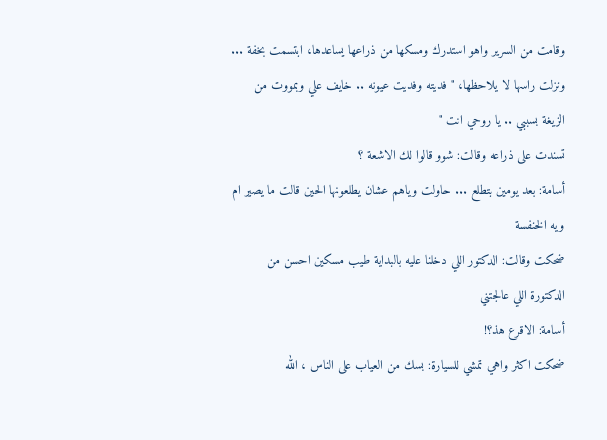وقامت من السرير واهو استدرك ومسكها من ذراعها يساعدها، ابتسمت بخفة ... ونزلت راسها لا يلاحظها، " فديته وفديت عيونه .. خايف علي وبمووت من الزيغة بسببي .. يا روحي انت "
تسندت على ذراعه وقالت: شوو قالوا لك الاشعة ؟
أسامة: بعد يومين بتطلع ... حاولت وياهم عشان يطلعونها الحين قالت ما يصير ام ويه الخنفسة
ضحكت وقالت: الدكتور اللي دخلنا عليه بالبداية طيب مسكين احسن من الدكتورة اللي عالجتني
أسامة: الاقرع هذ؟!
ضحكت اكثر واهي تمشي للسيارة: بسك من العياب على الناس ، الله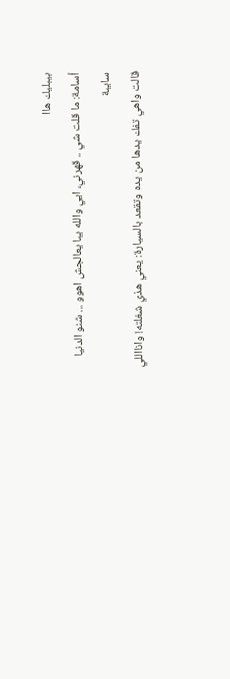بيبليك هاا
أسامة: ما قلت شي .. قهرني، ايي والله يبا يعالجش اهوو ... شنو الدنيا سايبة
قالت واهي تفك يدها من يده وتقعد بالسيارة: يعني هذي شغلته! وانااللي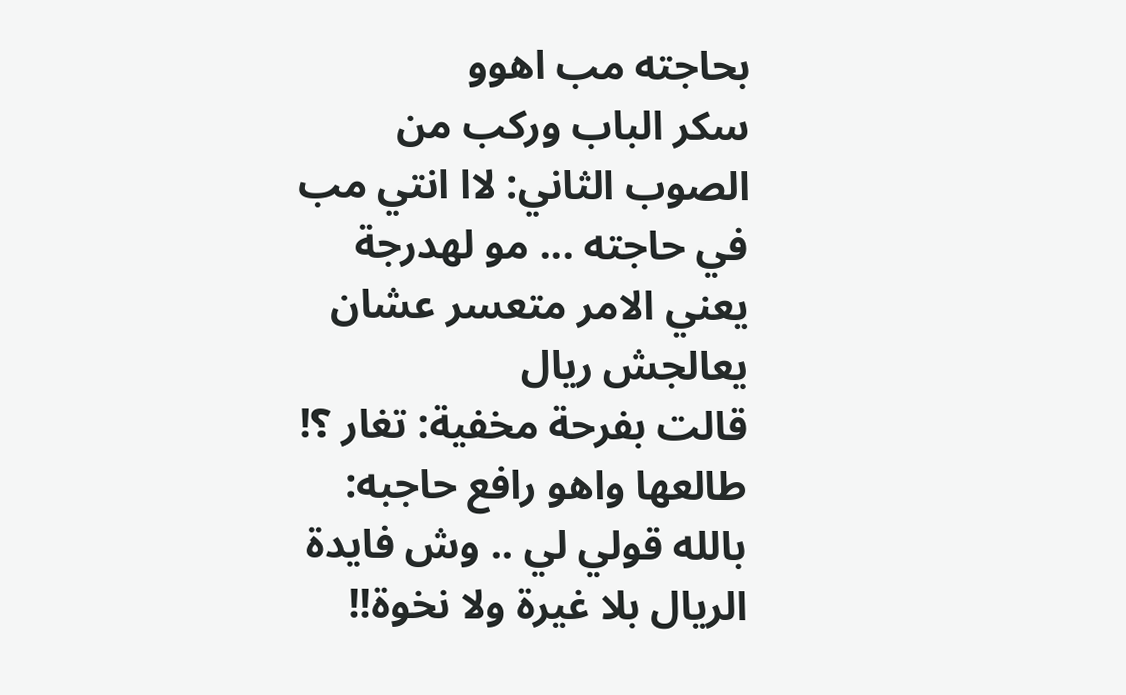بحاجته مب اهوو
سكر الباب وركب من الصوب الثاني: لاا انتي مب في حاجته ... مو لهدرجة يعني الامر متعسر عشان يعالجش ريال
قالت بفرحة مخفية: تغار ؟!
طالعها واهو رافع حاجبه: بالله قولي لي .. وش فايدة الريال بلا غيرة ولا نخوة!!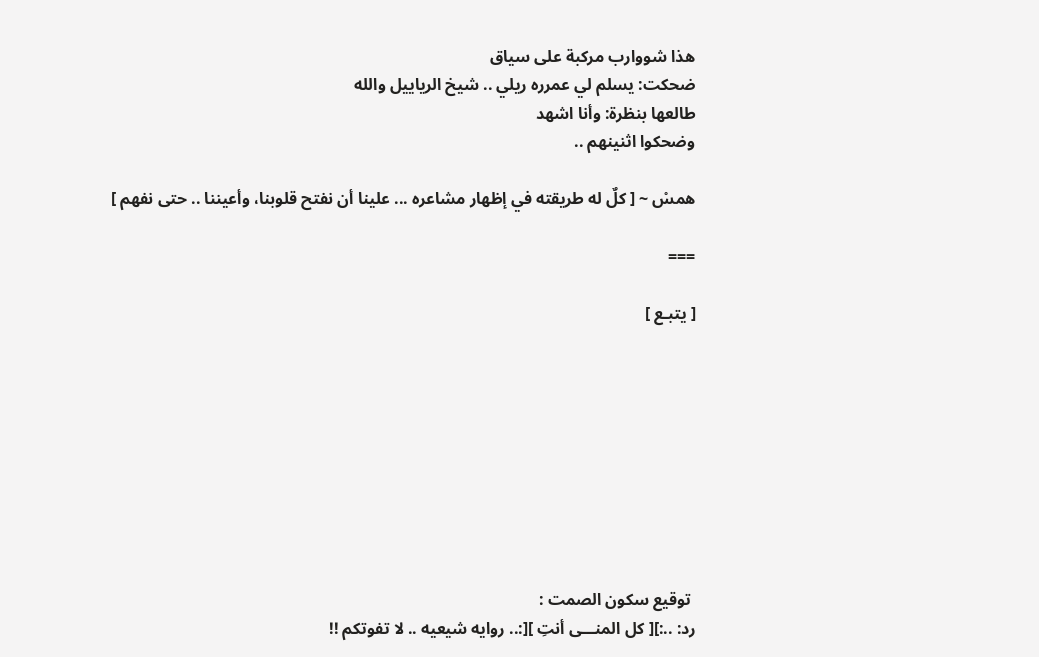هذا شووارب مركبة على سياق
ضحكت: يسلم لي عمرره ريلي .. شيخ الرياييل والله
طالعها بنظرة: وأنا اشهد
وضحكوا اثنينهم ..

همسْ ~ [ كلٌ له طريقته في إظهار مشاعره ... علينا أن نفتح قلوبنا، وأعيننا .. حتى نفهم ]

===

[ يتبـع ]









 توقيع سكون الصمت :
رد: ..:][ كل المنـــى أنتِ ][:.. روايه شيعيه .. لا تفوتكم !!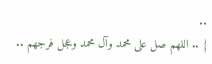..
{ .. اللهم صل على محمد وآل محمد وعجل فرجهم ..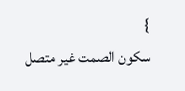}
سكون الصمت غير متصل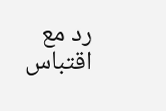رد مع اقتباس